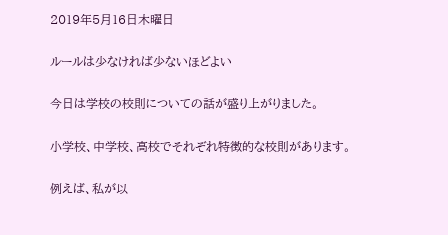2019年5月16日木曜日

ルールは少なければ少ないほどよい

今日は学校の校則についての話が盛り上がりました。

小学校、中学校、高校でそれぞれ特徴的な校則があります。

例えば、私が以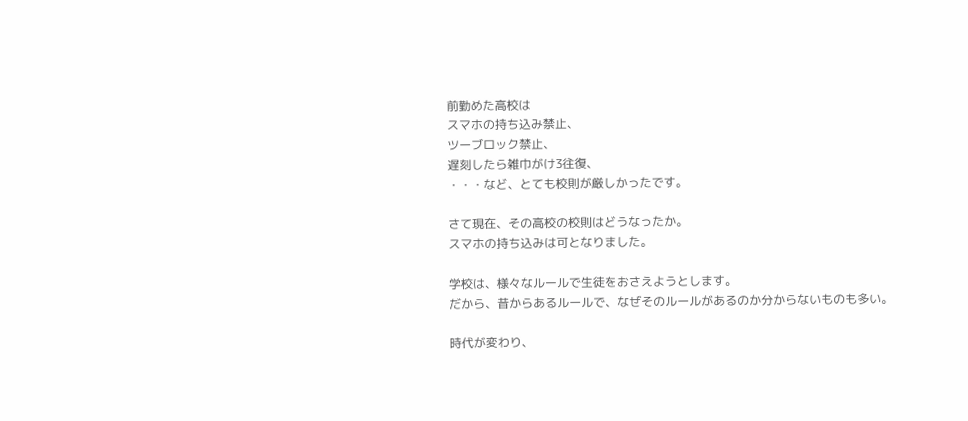前勤めた高校は
スマホの持ち込み禁止、
ツーブロック禁止、
遅刻したら雑巾がけ3往復、
・・・など、とても校則が厳しかったです。

さて現在、その高校の校則はどうなったか。
スマホの持ち込みは可となりました。

学校は、様々なルールで生徒をおさえようとします。
だから、昔からあるルールで、なぜそのルールがあるのか分からないものも多い。

時代が変わり、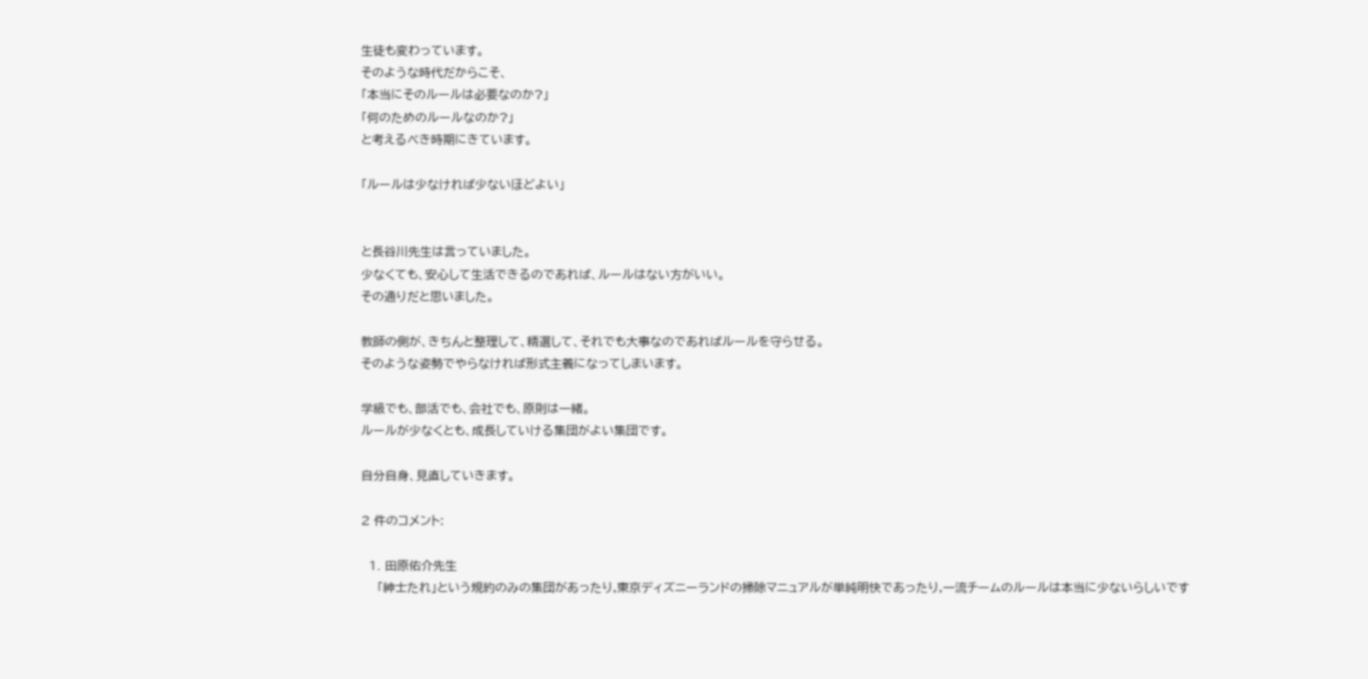生徒も変わっています。
そのような時代だからこそ、
「本当にそのルールは必要なのか?」
「何のためのルールなのか?」
と考えるべき時期にきています。

「ルールは少なければ少ないほどよい」


と長谷川先生は言っていました。
少なくても、安心して生活できるのであれば、ルールはない方がいい。
その通りだと思いました。

教師の側が、きちんと整理して、精選して、それでも大事なのであればルールを守らせる。
そのような姿勢でやらなければ形式主義になってしまいます。

学級でも、部活でも、会社でも、原則は一緒。
ルールが少なくとも、成長していける集団がよい集団です。

自分自身、見直していきます。

2 件のコメント:

  1. 田原佑介先生
    「紳士たれ」という規約のみの集団があったり,東京ディズニーランドの掃除マニュアルが単純明快であったり,一流チームのルールは本当に少ないらしいです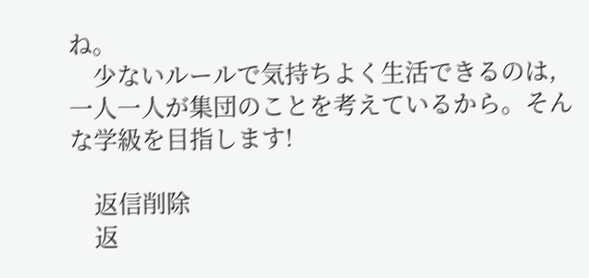ね。
    少ないルールで気持ちよく生活できるのは,一人一人が集団のことを考えているから。そんな学級を目指します!

    返信削除
    返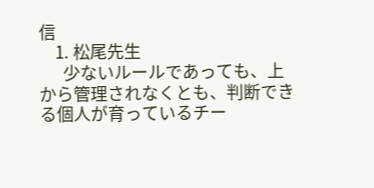信
    1. 松尾先生
      少ないルールであっても、上から管理されなくとも、判断できる個人が育っているチー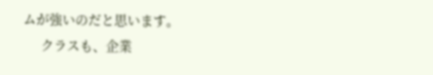ムが強いのだと思います。
      クラスも、企業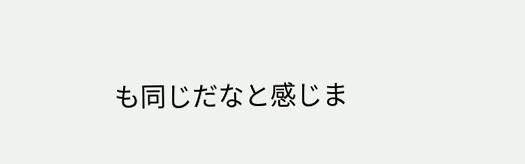も同じだなと感じま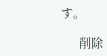す。

      削除